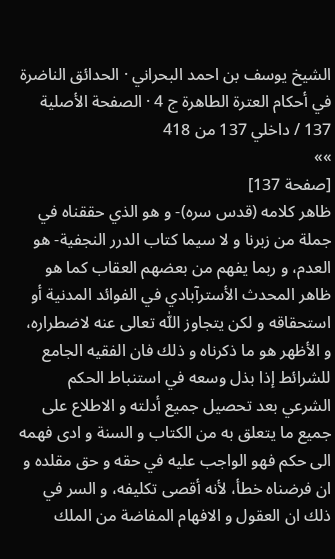الشيخ يوسف بن احمد البحراني · الحدائق الناضرة في أحكام العترة الطاهرة ج 4 · الصفحة الأصلية 137 / داخلي 137 من 418
»»
[صفحة 137]
ظاهر كلامه (قدس سره)- و هو الذي حققناه في جملة من زبرنا و لا سيما كتاب الدرر النجفية- هو العدم، و ربما يفهم من بعضهم العقاب كما هو ظاهر المحدث الأسترآبادي في الفوائد المدنية أو استحقاقه و لكن يتجاوز اللّٰه تعالى عنه لاضطراره، و الأظهر هو ما ذكرناه و ذلك فان الفقيه الجامع للشرائط إذا بذل وسعه في استنباط الحكم الشرعي بعد تحصيل جميع أدلته و الاطلاع على جميع ما يتعلق به من الكتاب و السنة و ادى فهمه الى حكم فهو الواجب عليه في حقه و حق مقلده و ان فرضناه خطأ، لأنه أقصى تكليفه، و السر في ذلك ان العقول و الافهام المفاضة من الملك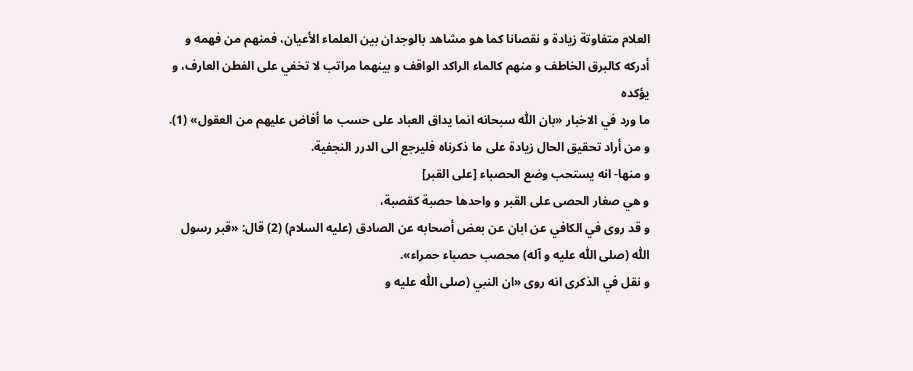العلام متفاوتة زيادة و نقصانا كما هو مشاهد بالوجدان بين العلماء الأعيان، فمنهم من فهمه و أدركه كالبرق الخاطف و منهم كالماء الراكد الواقف و بينهما مراتب لا تخفي على الفطن العارف، و يؤكده
ما ورد في الاخبار «بان اللّٰه سبحانه انما يداق العباد على حسب ما أفاض عليهم من العقول» (1).
و من أراد تحقيق الحال زيادة على ما ذكرناه فليرجع الى الدرر النجفية.
و منها- انه يستحب وضع الحصباء [على القبر]
و هي صغار الحصى على القبر و واحدها حصبة كقصبة،
و قد روى في الكافي عن ابان عن بعض أصحابه عن الصادق (عليه السلام) (2) قال: «قبر رسول اللّٰه (صلى اللّٰه عليه و آله) محصب حصباء حمراء».
و نقل في الذكرى انه روى «ان النبي (صلى اللّٰه عليه و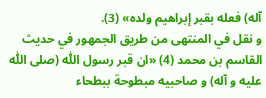آله) فعله بقبر إبراهيم ولده» (3).
و نقل في المنتهى من طريق الجمهور في حديث القاسم بن محمد (4) «ان قبر رسول اللّٰه (صلى اللّٰه عليه و آله) و صاحبيه مبطوحة ببطحاء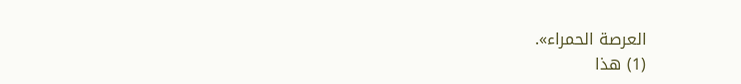العرصة الحمراء».
(1) هذا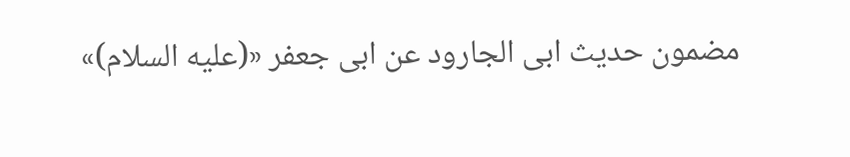مضمون حديث ابى الجارود عن ابى جعفر «(عليه السلام)»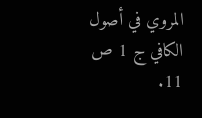المروي في أصول الكافي ج 1 ص 11.